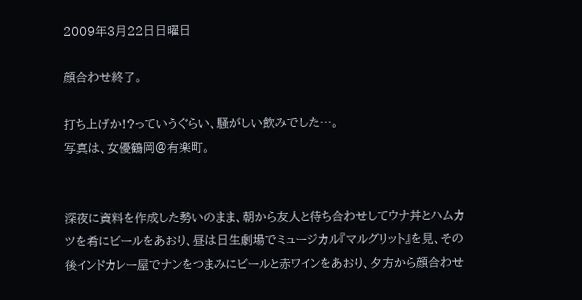2009年3月22日日曜日

顔合わせ終了。

打ち上げか!?っていうぐらい、騒がしい飲みでした…。
写真は、女優鶴岡@有楽町。


深夜に資料を作成した勢いのまま、朝から友人と待ち合わせしてウナ丼とハムカツを肴にビールをあおり、昼は日生劇場でミュージカル『マルグリット』を見、その後インドカレー屋でナンをつまみにビールと赤ワインをあおり、夕方から顔合わせ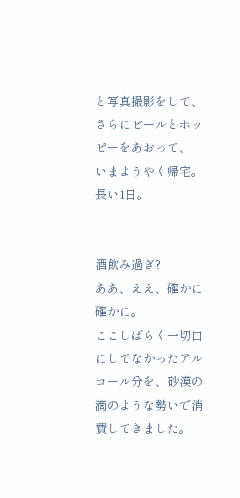と写真撮影をして、さらにビールとホッピーをあおって、
いまようやく帰宅。
長い1日。


酒飲み過ぎ?
ああ、ええ、確かに確かに。
ここしばらく一切口にしてなかったアルコール分を、砂漠の滴のような勢いで消費してきました。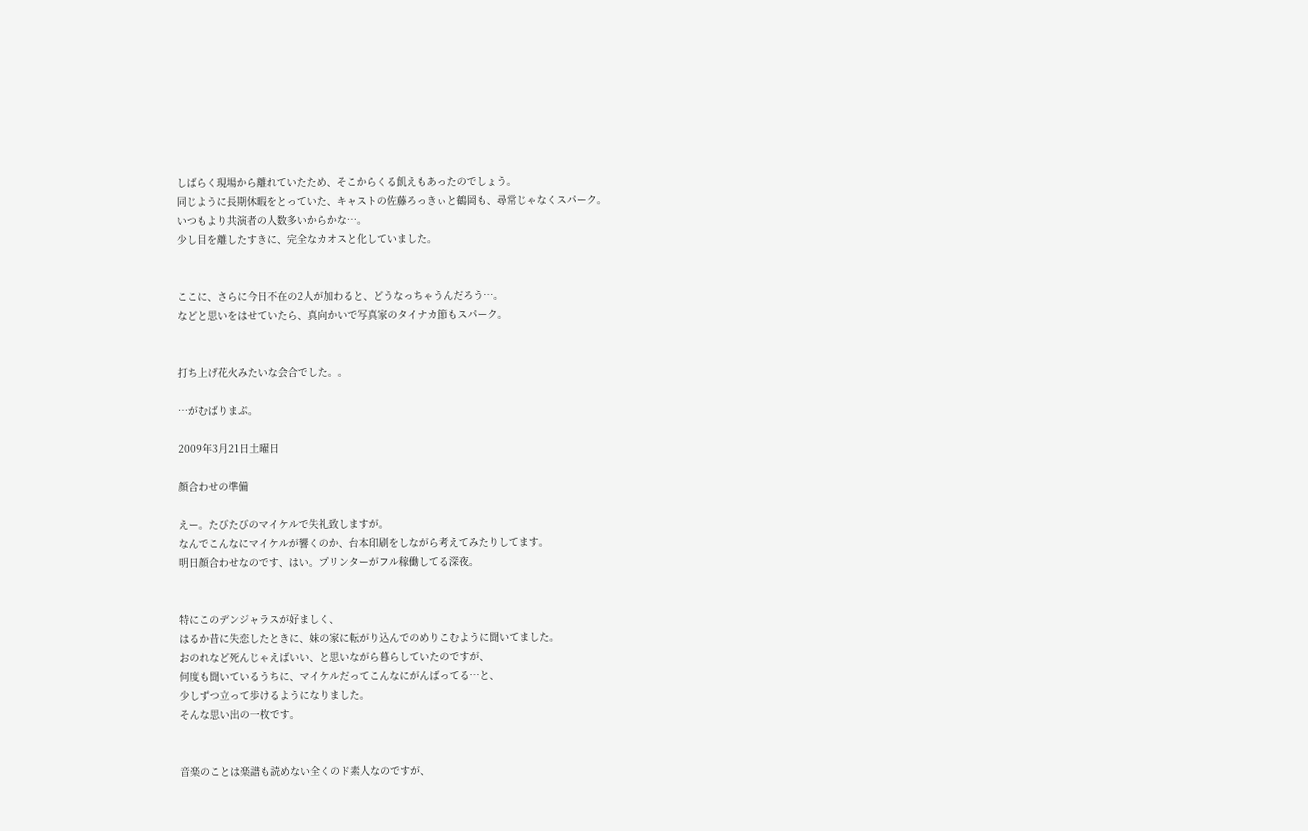しばらく現場から離れていたため、そこからくる飢えもあったのでしょう。
同じように長期休暇をとっていた、キャストの佐藤ろっきぃと鶴岡も、尋常じゃなくスパーク。
いつもより共演者の人数多いからかな…。
少し目を離したすきに、完全なカオスと化していました。


ここに、さらに今日不在の2人が加わると、どうなっちゃうんだろう…。
などと思いをはせていたら、真向かいで写真家のタイナカ節もスパーク。


打ち上げ花火みたいな会合でした。。

…がむばりまぷ。

2009年3月21日土曜日

顔合わせの準備

えー。たびたびのマイケルで失礼致しますが。
なんでこんなにマイケルが響くのか、台本印刷をしながら考えてみたりしてます。
明日顔合わせなのです、はい。プリンターがフル稼働してる深夜。


特にこのデンジャラスが好ましく、
はるか昔に失恋したときに、妹の家に転がり込んでのめりこむように聞いてました。
おのれなど死んじゃえばいい、と思いながら暮らしていたのですが、
何度も聞いているうちに、マイケルだってこんなにがんばってる…と、
少しずつ立って歩けるようになりました。
そんな思い出の一枚です。


音楽のことは楽譜も読めない全くのド素人なのですが、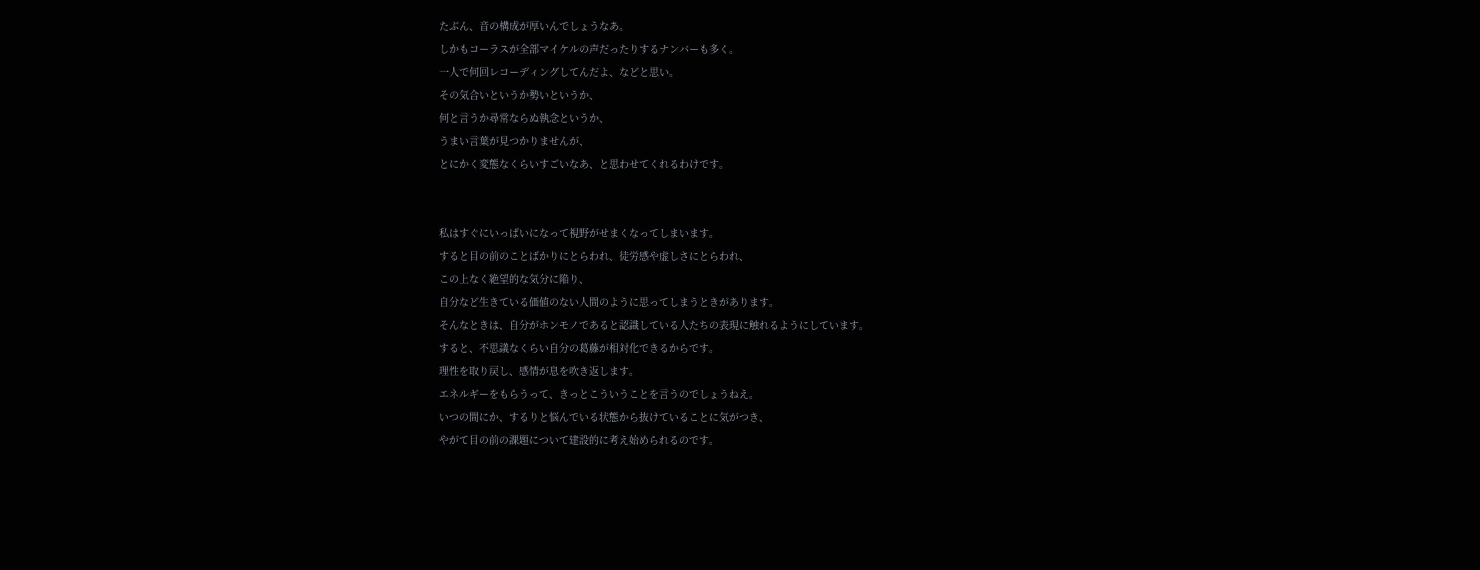たぶん、音の構成が厚いんでしょうなあ。
しかもコーラスが全部マイケルの声だったりするナンバーも多く。
一人で何回レコーディングしてんだよ、などと思い。
その気合いというか勢いというか、
何と言うか尋常ならぬ執念というか、
うまい言葉が見つかりませんが、
とにかく変態なくらいすごいなあ、と思わせてくれるわけです。


私はすぐにいっぱいになって視野がせまくなってしまいます。
すると目の前のことばかりにとらわれ、徒労感や虚しさにとらわれ、
この上なく絶望的な気分に陥り、
自分など生きている価値のない人間のように思ってしまうときがあります。
そんなときは、自分がホンモノであると認識している人たちの表現に触れるようにしています。
すると、不思議なくらい自分の葛藤が相対化できるからです。
理性を取り戻し、感情が息を吹き返します。
エネルギーをもらうって、きっとこういうことを言うのでしょうねえ。
いつの間にか、するりと悩んでいる状態から抜けていることに気がつき、
やがて目の前の課題について建設的に考え始められるのです。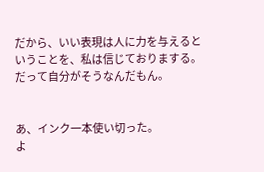だから、いい表現は人に力を与えるということを、私は信じておりまする。
だって自分がそうなんだもん。


あ、インク一本使い切った。
よ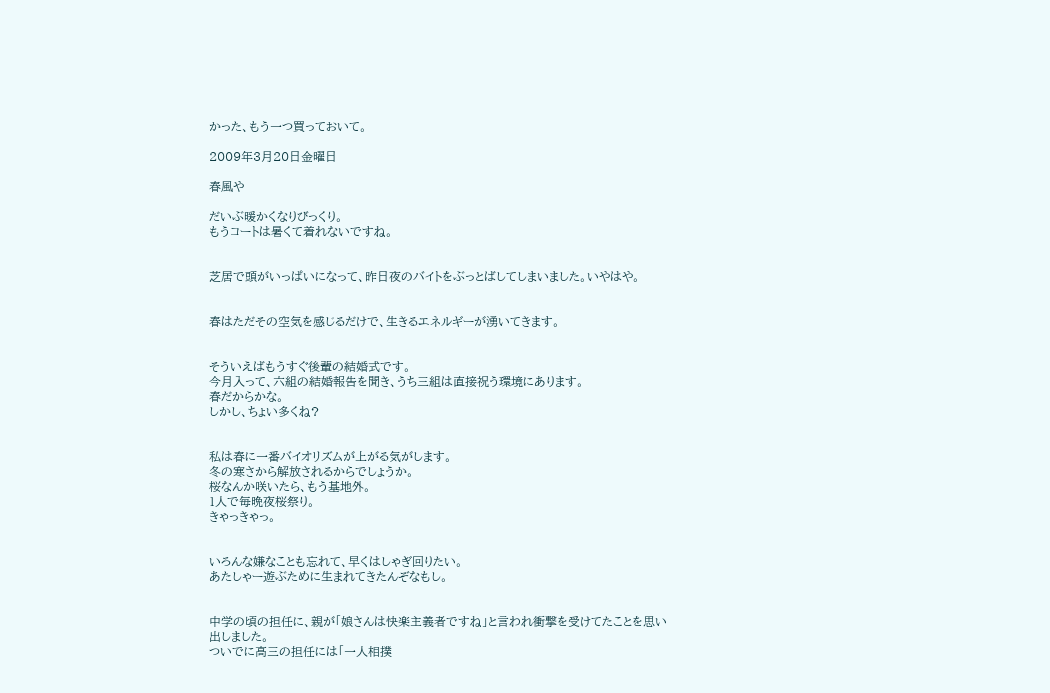かった、もう一つ買っておいて。

2009年3月20日金曜日

春風や

だいぶ暖かくなりびっくり。
もうコートは暑くて着れないですね。


芝居で頭がいっぱいになって、昨日夜のバイトをぶっとばしてしまいました。いやはや。


春はただその空気を感じるだけで、生きるエネルギーが湧いてきます。


そういえばもうすぐ後輩の結婚式です。
今月入って、六組の結婚報告を聞き、うち三組は直接祝う環境にあります。
春だからかな。
しかし、ちょい多くね?


私は春に一番バイオリズムが上がる気がします。
冬の寒さから解放されるからでしょうか。
桜なんか咲いたら、もう基地外。
1人で毎晩夜桜祭り。
きゃっきゃっ。


いろんな嫌なことも忘れて、早くはしゃぎ回りたい。
あたしゃー遊ぶために生まれてきたんぞなもし。


中学の頃の担任に、親が「娘さんは快楽主義者ですね」と言われ衝撃を受けてたことを思い出しました。
ついでに高三の担任には「一人相撲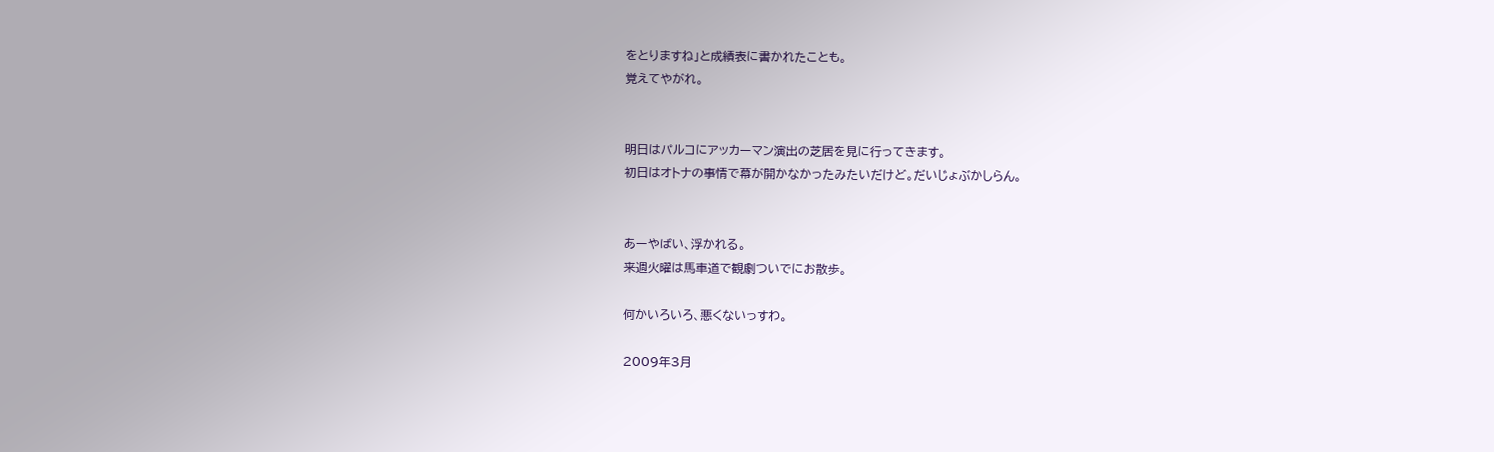をとりますね」と成績表に書かれたことも。
覚えてやがれ。


明日はパルコにアッカーマン演出の芝居を見に行ってきます。
初日はオトナの事情で幕が開かなかったみたいだけど。だいじょぶかしらん。


あーやばい、浮かれる。
来週火曜は馬車道で観劇ついでにお散歩。

何かいろいろ、悪くないっすわ。

2009年3月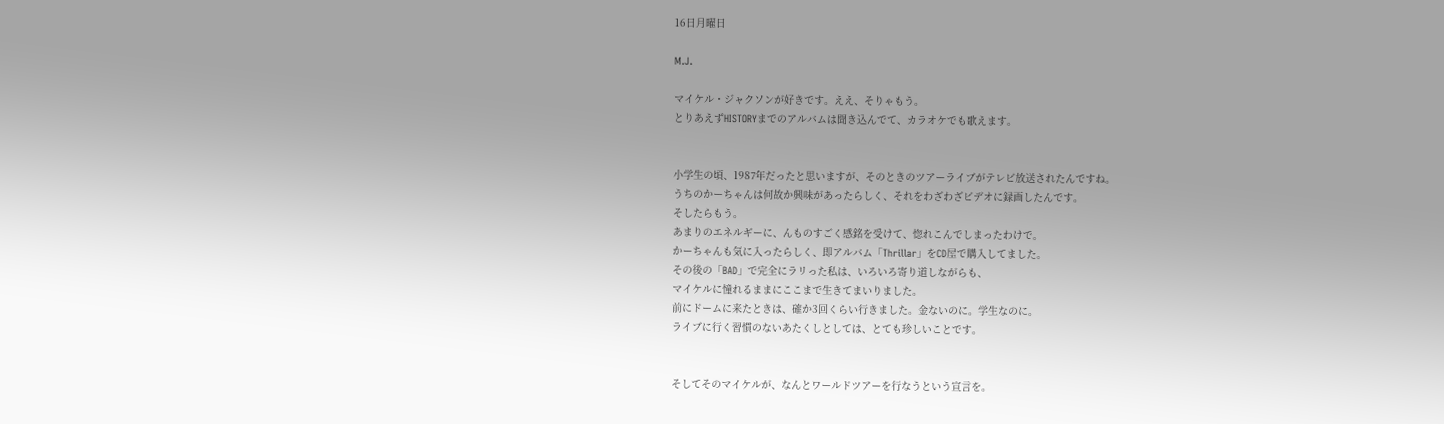16日月曜日

M.J.

マイケル・ジャクソンが好きです。ええ、そりゃもう。
とりあえずHISTORYまでのアルバムは聞き込んでて、カラオケでも歌えます。


小学生の頃、1987年だったと思いますが、そのときのツアーライブがテレビ放送されたんですね。
うちのかーちゃんは何故か興味があったらしく、それをわざわざビデオに録画したんです。
そしたらもう。
あまりのエネルギーに、んものすごく感銘を受けて、惚れこんでしまったわけで。
かーちゃんも気に入ったらしく、即アルバム「Thrillar」をCD屋で購入してました。
その後の「BAD」で完全にラリった私は、いろいろ寄り道しながらも、
マイケルに憧れるままにここまで生きてまいりました。
前にドームに来たときは、確か3回くらい行きました。金ないのに。学生なのに。
ライブに行く習慣のないあたくしとしては、とても珍しいことです。


そしてそのマイケルが、なんとワールドツアーを行なうという宣言を。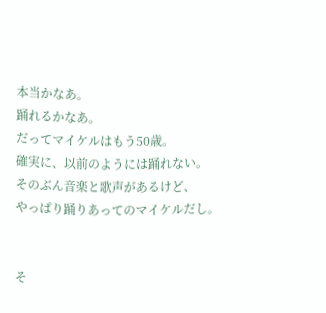本当かなあ。
踊れるかなあ。
だってマイケルはもう50歳。
確実に、以前のようには踊れない。
そのぶん音楽と歌声があるけど、
やっぱり踊りあってのマイケルだし。


そ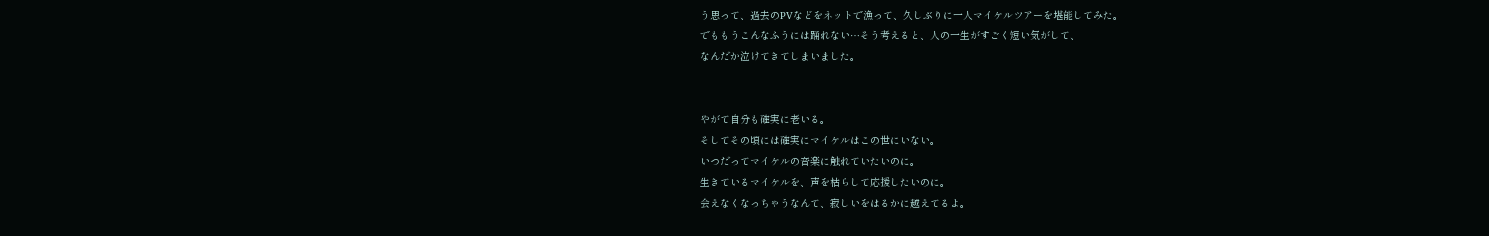う思って、過去のPVなどをネットで漁って、久しぶりに一人マイケルツアーを堪能してみた。
でももうこんなふうには踊れない…そう考えると、人の一生がすごく短い気がして、
なんだか泣けてきてしまいました。


やがて自分も確実に老いる。
そしてその頃には確実にマイケルはこの世にいない。
いつだってマイケルの音楽に触れていたいのに。
生きているマイケルを、声を枯らして応援したいのに。
会えなくなっちゃうなんて、寂しいをはるかに越えてるよ。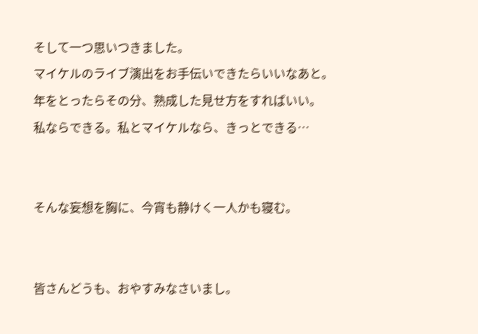そして一つ思いつきました。
マイケルのライブ演出をお手伝いできたらいいなあと。
年をとったらその分、熟成した見せ方をすればいい。
私ならできる。私とマイケルなら、きっとできる…


そんな妄想を胸に、今宵も静けく一人かも寝む。


皆さんどうも、おやすみなさいまし。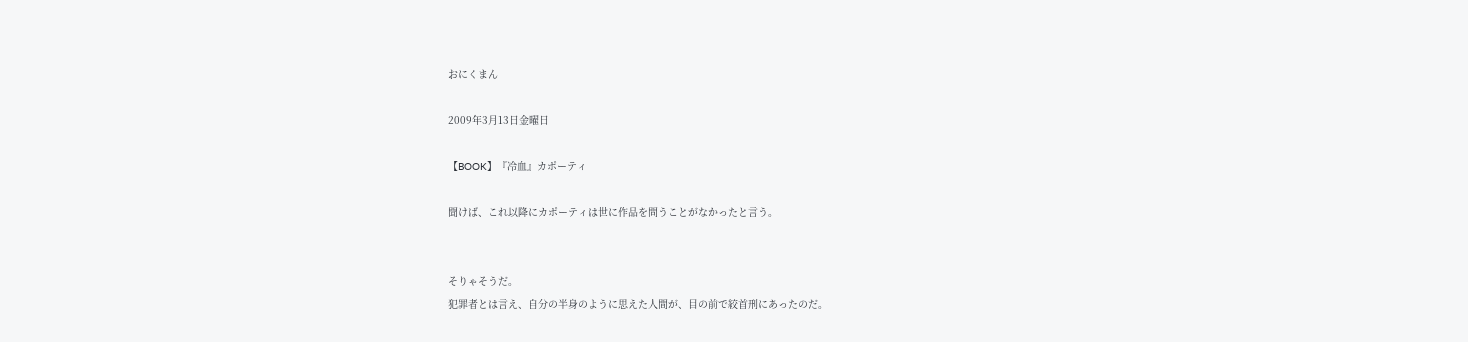おにくまん

2009年3月13日金曜日

【BOOK】『冷血』カポーティ

聞けば、これ以降にカポーティは世に作品を問うことがなかったと言う。


そりゃそうだ。
犯罪者とは言え、自分の半身のように思えた人間が、目の前で絞首刑にあったのだ。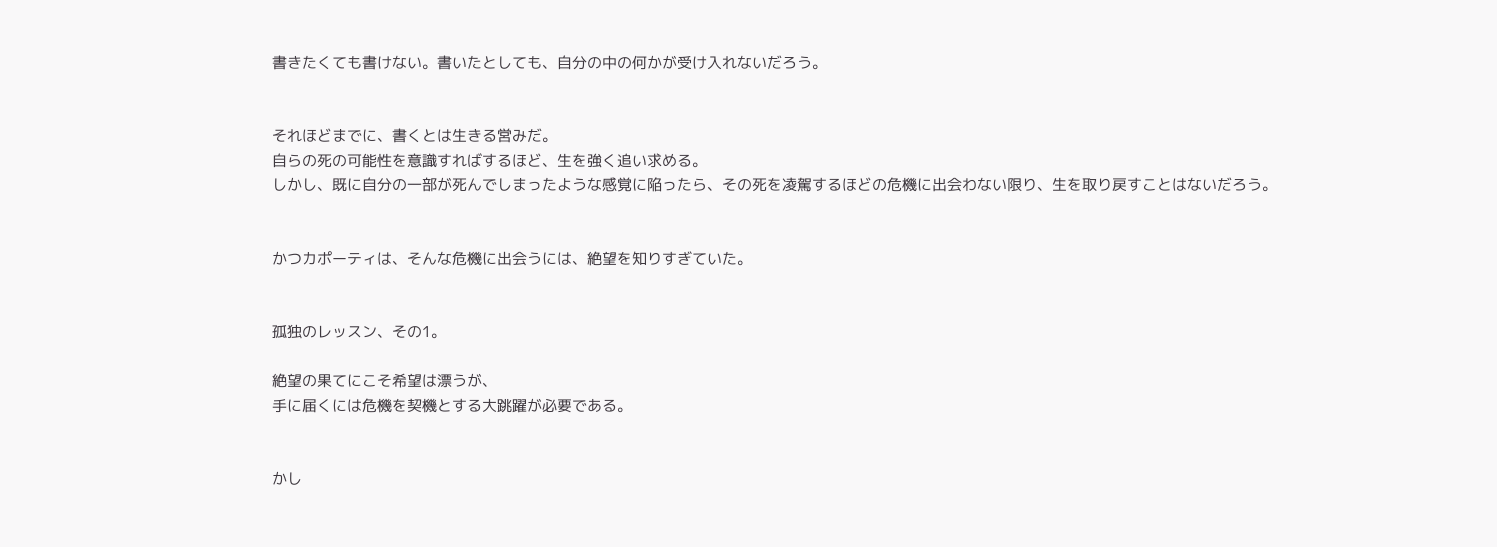書きたくても書けない。書いたとしても、自分の中の何かが受け入れないだろう。


それほどまでに、書くとは生きる営みだ。
自らの死の可能性を意識すればするほど、生を強く追い求める。
しかし、既に自分の一部が死んでしまったような感覚に陥ったら、その死を凌駕するほどの危機に出会わない限り、生を取り戻すことはないだろう。


かつカポーティは、そんな危機に出会うには、絶望を知りすぎていた。


孤独のレッスン、その1。

絶望の果てにこそ希望は漂うが、
手に届くには危機を契機とする大跳躍が必要である。


かし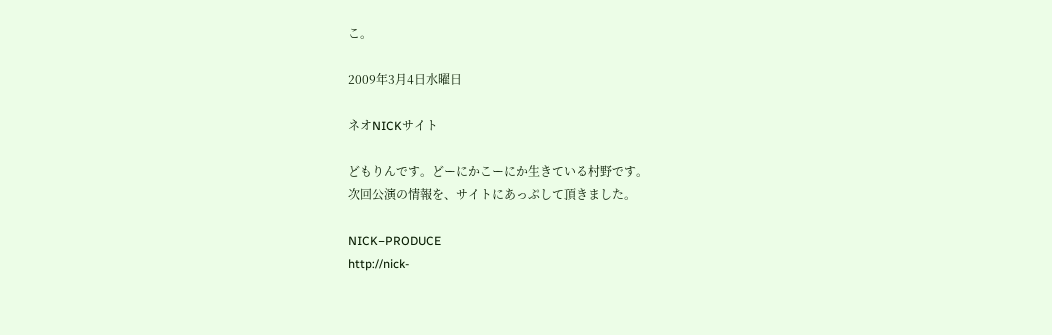こ。

2009年3月4日水曜日

ネオNICKサイト

どもりんです。どーにかこーにか生きている村野です。
次回公演の情報を、サイトにあっぷして頂きました。

NICK−PRODUCE
http://nick-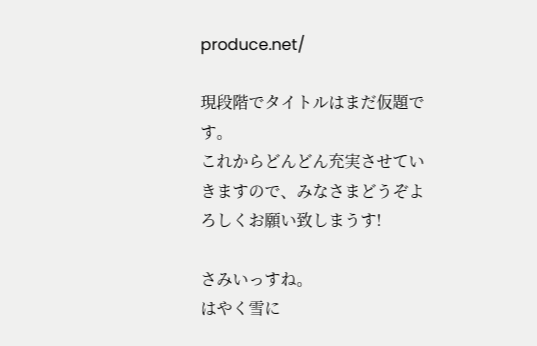produce.net/

現段階でタイトルはまだ仮題です。
これからどんどん充実させていきますので、みなさまどうぞよろしくお願い致しまうす!

さみいっすね。
はやく雪に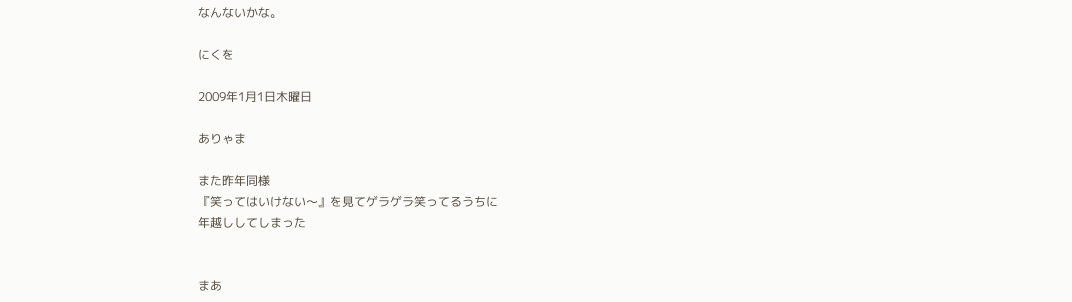なんないかな。

にくを

2009年1月1日木曜日

ありゃま

また昨年同様
『笑ってはいけない〜』を見てゲラゲラ笑ってるうちに
年越ししてしまった


まあ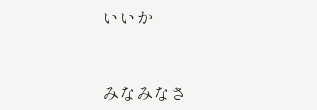いいか


みなみなさ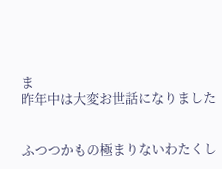ま
昨年中は大変お世話になりました


ふつつかもの極まりないわたくし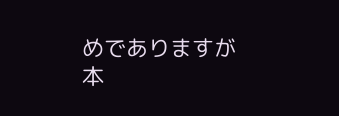めでありますが
本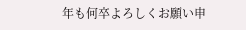年も何卒よろしくお願い申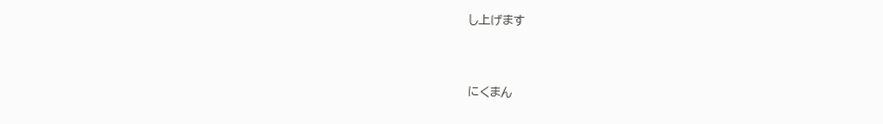し上げます


にくまん